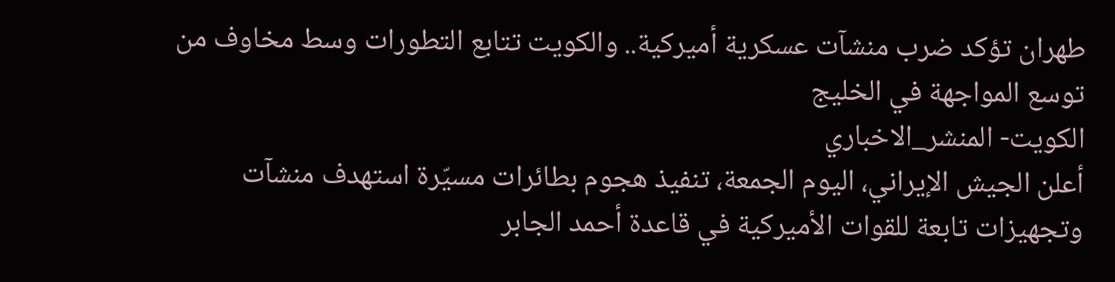طهران تؤكد ضرب منشآت عسكرية أميركية.. والكويت تتابع التطورات وسط مخاوف من توسع المواجهة في الخليج
الكويت- المنشر_الاخباري
أعلن الجيش الإيراني، اليوم الجمعة، تنفيذ هجوم بطائرات مسيّرة استهدف منشآت وتجهيزات تابعة للقوات الأميركية في قاعدة أحمد الجابر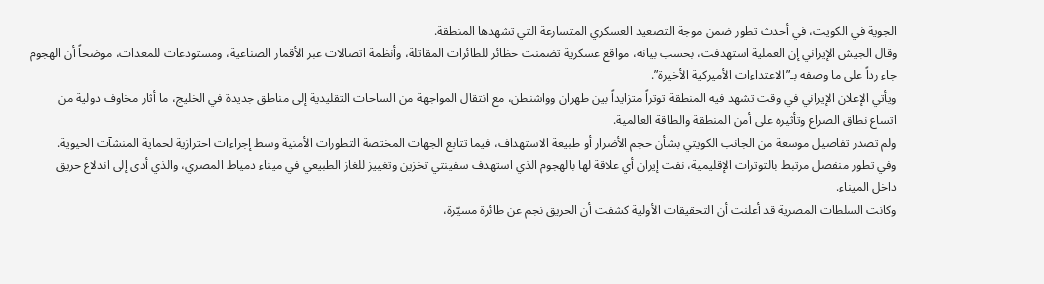الجوية في الكويت، في أحدث تطور ضمن موجة التصعيد العسكري المتسارعة التي تشهدها المنطقة.
وقال الجيش الإيراني إن العملية استهدفت، بحسب بيانه، مواقع عسكرية تضمنت حظائر للطائرات المقاتلة، وأنظمة اتصالات عبر الأقمار الصناعية، ومستودعات للمعدات، موضحاً أن الهجوم جاء رداً على ما وصفه بـ”الاعتداءات الأميركية الأخيرة”.
ويأتي الإعلان الإيراني في وقت تشهد فيه المنطقة توتراً متزايداً بين طهران وواشنطن، مع انتقال المواجهة من الساحات التقليدية إلى مناطق جديدة في الخليج، ما أثار مخاوف دولية من اتساع نطاق الصراع وتأثيره على أمن المنطقة والطاقة العالمية.
ولم تصدر تفاصيل موسعة من الجانب الكويتي بشأن حجم الأضرار أو طبيعة الاستهداف، فيما تتابع الجهات المختصة التطورات الأمنية وسط إجراءات احترازية لحماية المنشآت الحيوية.
وفي تطور منفصل مرتبط بالتوترات الإقليمية، نفت إيران أي علاقة لها بالهجوم الذي استهدف سفينتي تخزين وتغييز للغاز الطبيعي في ميناء دمياط المصري، والذي أدى إلى اندلاع حريق داخل الميناء.
وكانت السلطات المصرية قد أعلنت أن التحقيقات الأولية كشفت أن الحريق نجم عن طائرة مسيّرة،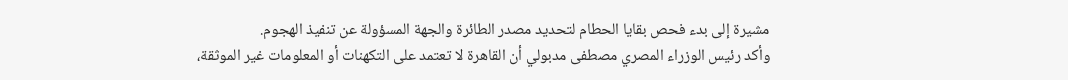مشيرة إلى بدء فحص بقايا الحطام لتحديد مصدر الطائرة والجهة المسؤولة عن تنفيذ الهجوم.
وأكد رئيس الوزراء المصري مصطفى مدبولي أن القاهرة لا تعتمد على التكهنات أو المعلومات غير الموثقة،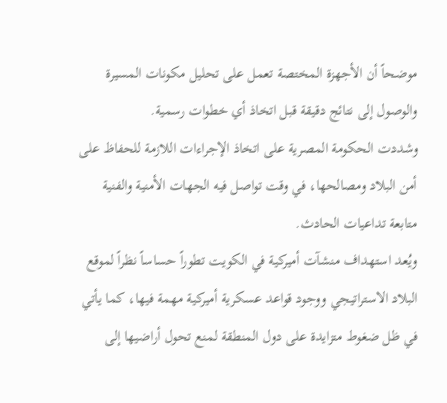موضحاً أن الأجهزة المختصة تعمل على تحليل مكونات المسيرة والوصول إلى نتائج دقيقة قبل اتخاذ أي خطوات رسمية.
وشددت الحكومة المصرية على اتخاذ الإجراءات اللازمة للحفاظ على أمن البلاد ومصالحها، في وقت تواصل فيه الجهات الأمنية والفنية متابعة تداعيات الحادث.
ويُعد استهداف منشآت أميركية في الكويت تطوراً حساساً نظراً لموقع البلاد الاستراتيجي ووجود قواعد عسكرية أميركية مهمة فيها، كما يأتي في ظل ضغوط متزايدة على دول المنطقة لمنع تحول أراضيها إلى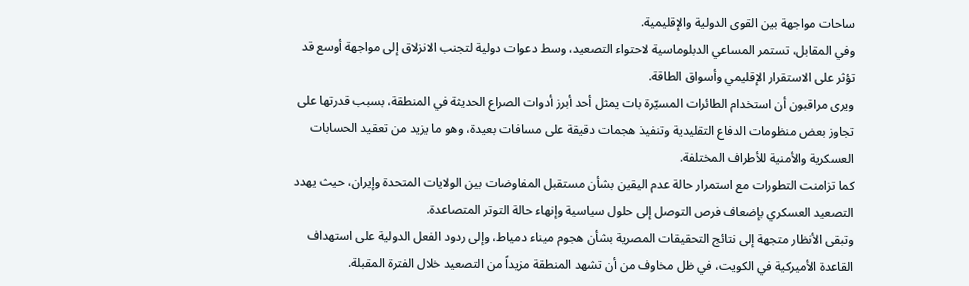ساحات مواجهة بين القوى الدولية والإقليمية.
وفي المقابل، تستمر المساعي الدبلوماسية لاحتواء التصعيد، وسط دعوات دولية لتجنب الانزلاق إلى مواجهة أوسع قد تؤثر على الاستقرار الإقليمي وأسواق الطاقة.
ويرى مراقبون أن استخدام الطائرات المسيّرة بات يمثل أحد أبرز أدوات الصراع الحديثة في المنطقة، بسبب قدرتها على تجاوز بعض منظومات الدفاع التقليدية وتنفيذ هجمات دقيقة على مسافات بعيدة، وهو ما يزيد من تعقيد الحسابات العسكرية والأمنية للأطراف المختلفة.
كما تزامنت التطورات مع استمرار حالة عدم اليقين بشأن مستقبل المفاوضات بين الولايات المتحدة وإيران، حيث يهدد التصعيد العسكري بإضعاف فرص التوصل إلى حلول سياسية وإنهاء حالة التوتر المتصاعدة.
وتبقى الأنظار متجهة إلى نتائج التحقيقات المصرية بشأن هجوم ميناء دمياط، وإلى ردود الفعل الدولية على استهداف القاعدة الأميركية في الكويت، في ظل مخاوف من أن تشهد المنطقة مزيداً من التصعيد خلال الفترة المقبلة.